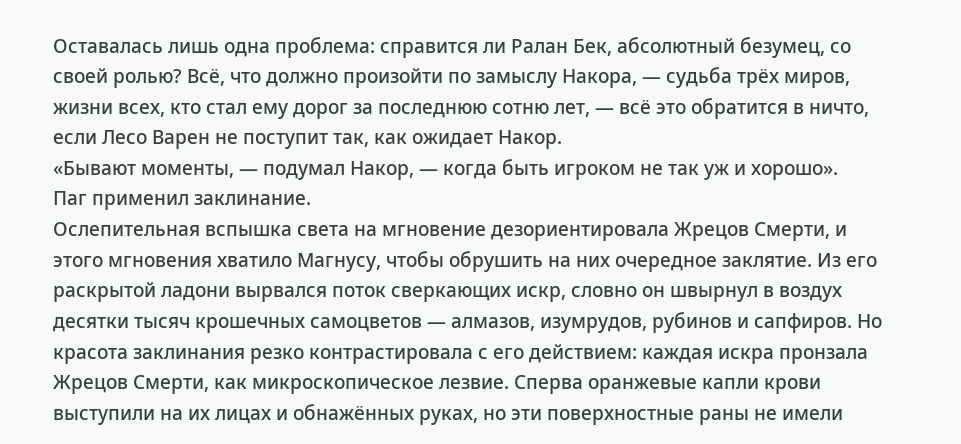Оставалась лишь одна проблема: справится ли Ралан Бек, абсолютный безумец, со своей ролью? Всё, что должно произойти по замыслу Накора, — судьба трёх миров, жизни всех, кто стал ему дорог за последнюю сотню лет, — всё это обратится в ничто, если Лесо Варен не поступит так, как ожидает Накор.
«Бывают моменты, — подумал Накор, — когда быть игроком не так уж и хорошо».
Паг применил заклинание.
Ослепительная вспышка света на мгновение дезориентировала Жрецов Смерти, и этого мгновения хватило Магнусу, чтобы обрушить на них очередное заклятие. Из его раскрытой ладони вырвался поток сверкающих искр, словно он швырнул в воздух десятки тысяч крошечных самоцветов — алмазов, изумрудов, рубинов и сапфиров. Но красота заклинания резко контрастировала с его действием: каждая искра пронзала Жрецов Смерти, как микроскопическое лезвие. Сперва оранжевые капли крови выступили на их лицах и обнажённых руках, но эти поверхностные раны не имели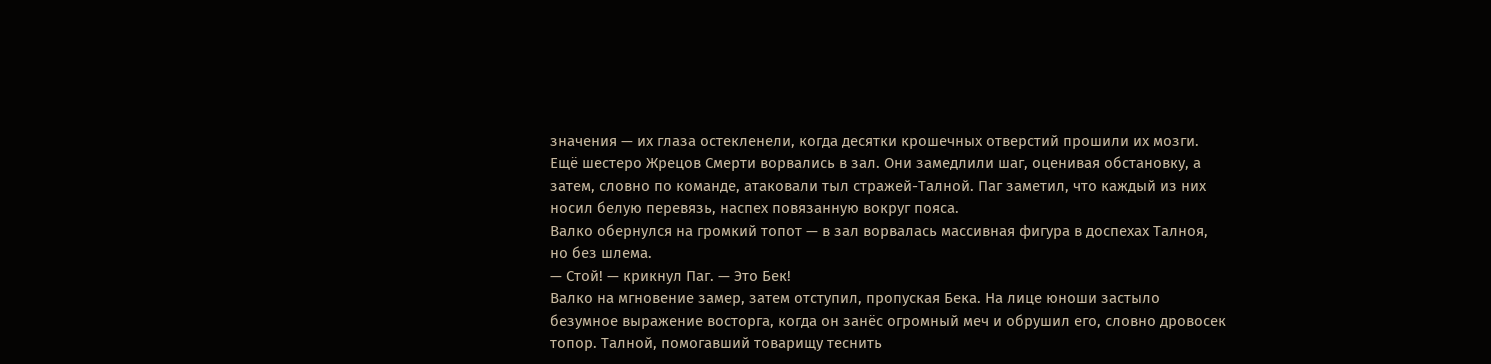значения — их глаза остекленели, когда десятки крошечных отверстий прошили их мозги.
Ещё шестеро Жрецов Смерти ворвались в зал. Они замедлили шаг, оценивая обстановку, а затем, словно по команде, атаковали тыл стражей-Талной. Паг заметил, что каждый из них носил белую перевязь, наспех повязанную вокруг пояса.
Валко обернулся на громкий топот — в зал ворвалась массивная фигура в доспехах Талноя, но без шлема.
— Стой! — крикнул Паг. — Это Бек!
Валко на мгновение замер, затем отступил, пропуская Бека. На лице юноши застыло безумное выражение восторга, когда он занёс огромный меч и обрушил его, словно дровосек топор. Талной, помогавший товарищу теснить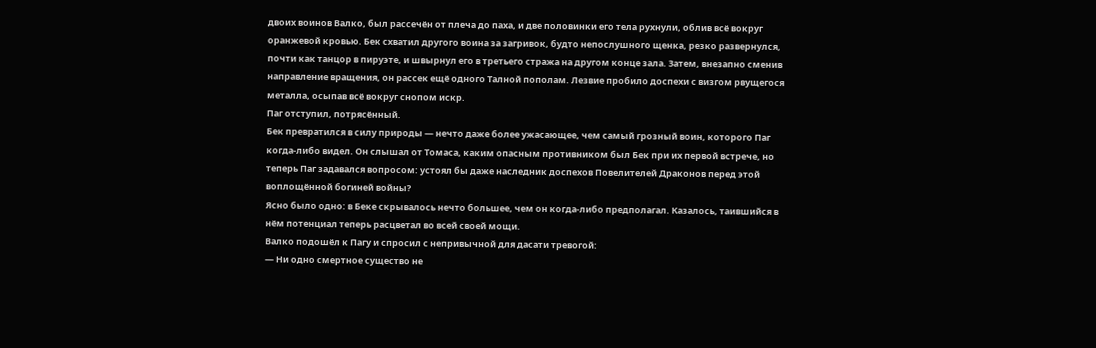двоих воинов Валко, был рассечён от плеча до паха, и две половинки его тела рухнули, облив всё вокруг оранжевой кровью. Бек схватил другого воина за загривок, будто непослушного щенка, резко развернулся, почти как танцор в пируэте, и швырнул его в третьего стража на другом конце зала. Затем, внезапно сменив направление вращения, он рассек ещё одного Талной пополам. Лезвие пробило доспехи с визгом рвущегося металла, осыпав всё вокруг снопом искр.
Паг отступил, потрясённый.
Бек превратился в силу природы — нечто даже более ужасающее, чем самый грозный воин, которого Паг когда-либо видел. Он слышал от Томаса, каким опасным противником был Бек при их первой встрече, но теперь Паг задавался вопросом: устоял бы даже наследник доспехов Повелителей Драконов перед этой воплощённой богиней войны?
Ясно было одно: в Беке скрывалось нечто большее, чем он когда-либо предполагал. Казалось, таившийся в нём потенциал теперь расцветал во всей своей мощи.
Валко подошёл к Пагу и спросил с непривычной для дасати тревогой:
— Ни одно смертное существо не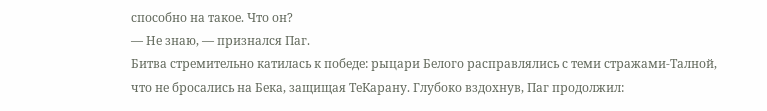способно на такое. Что он?
— Не знаю, — признался Паг.
Битва стремительно катилась к победе: рыцари Белого расправлялись с теми стражами-Талной, что не бросались на Бека, защищая ТеКарану. Глубоко вздохнув, Паг продолжил: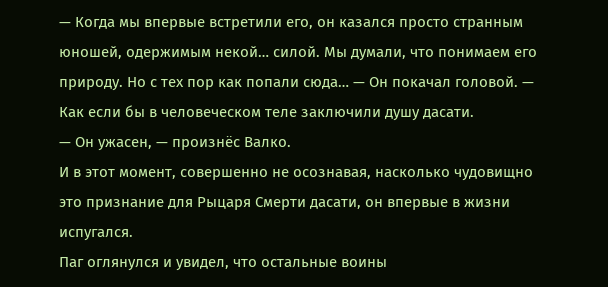— Когда мы впервые встретили его, он казался просто странным юношей, одержимым некой… силой. Мы думали, что понимаем его природу. Но с тех пор как попали сюда… — Он покачал головой. — Как если бы в человеческом теле заключили душу дасати.
— Он ужасен, — произнёс Валко.
И в этот момент, совершенно не осознавая, насколько чудовищно это признание для Рыцаря Смерти дасати, он впервые в жизни испугался.
Паг оглянулся и увидел, что остальные воины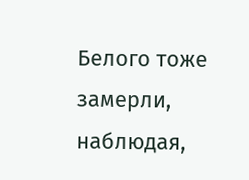Белого тоже замерли, наблюдая,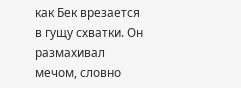как Бек врезается в гущу схватки. Он размахивал мечом, словно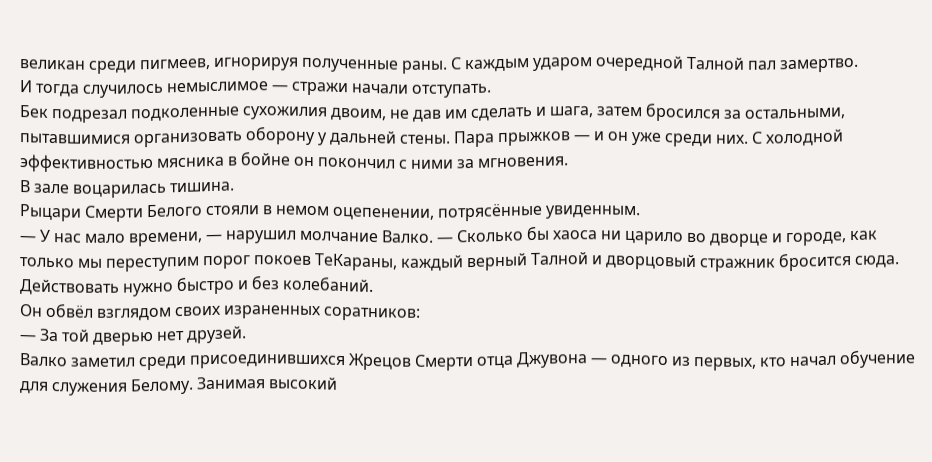великан среди пигмеев, игнорируя полученные раны. С каждым ударом очередной Талной пал замертво.
И тогда случилось немыслимое — стражи начали отступать.
Бек подрезал подколенные сухожилия двоим, не дав им сделать и шага, затем бросился за остальными, пытавшимися организовать оборону у дальней стены. Пара прыжков — и он уже среди них. С холодной эффективностью мясника в бойне он покончил с ними за мгновения.
В зале воцарилась тишина.
Рыцари Смерти Белого стояли в немом оцепенении, потрясённые увиденным.
— У нас мало времени, — нарушил молчание Валко. — Сколько бы хаоса ни царило во дворце и городе, как только мы переступим порог покоев ТеКараны, каждый верный Талной и дворцовый стражник бросится сюда. Действовать нужно быстро и без колебаний.
Он обвёл взглядом своих израненных соратников:
— За той дверью нет друзей.
Валко заметил среди присоединившихся Жрецов Смерти отца Джувона — одного из первых, кто начал обучение для служения Белому. Занимая высокий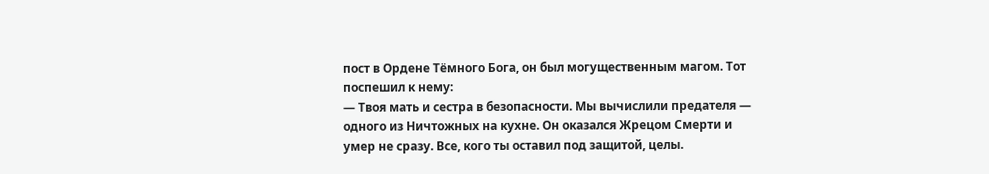пост в Ордене Тёмного Бога, он был могущественным магом. Тот поспешил к нему:
— Твоя мать и сестра в безопасности. Мы вычислили предателя — одного из Ничтожных на кухне. Он оказался Жрецом Смерти и умер не сразу. Все, кого ты оставил под защитой, целы.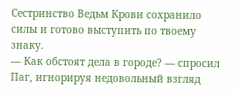Сестринство Ведьм Крови сохранило силы и готово выступить по твоему знаку.
— Как обстоят дела в городе? — спросил Паг, игнорируя недовольный взгляд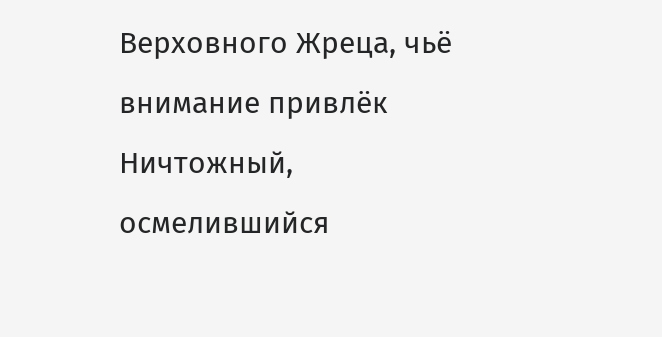Верховного Жреца, чьё внимание привлёк Ничтожный, осмелившийся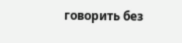говорить без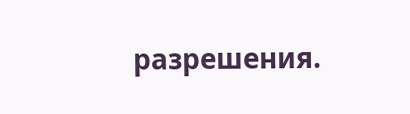разрешения.